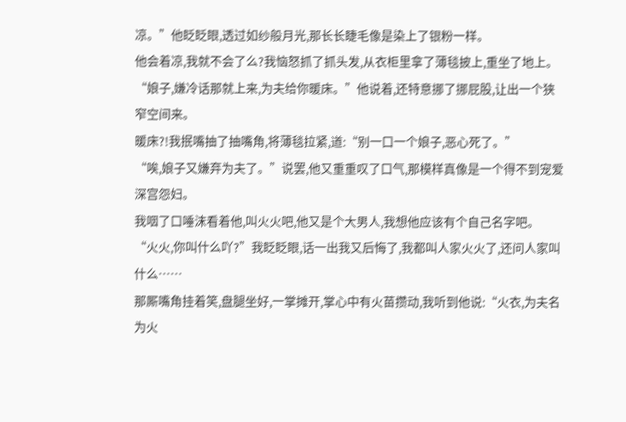凉。”他眨眨眼,透过如纱般月光,那长长睫毛像是染上了银粉一样。
他会着凉,我就不会了么?我恼怒抓了抓头发,从衣柜里拿了薄毯披上,重坐了地上。
“娘子,嫌冷话那就上来,为夫给你暖床。”他说着,还特意挪了挪屁股,让出一个狭窄空间来。
暖床?!我抿嘴抽了抽嘴角,将薄毯拉紧,道:“别一口一个娘子,恶心死了。”
“唉,娘子又嫌弃为夫了。”说罢,他又重重叹了口气,那模样真像是一个得不到宠爱深宫怨妇。
我咽了口唾沫看着他,叫火火吧,他又是个大男人,我想他应该有个自己名字吧。
“火火,你叫什么吖?”我眨眨眼,话一出我又后悔了,我都叫人家火火了,还问人家叫什么……
那厮嘴角挂着笑,盘腿坐好,一掌摊开,掌心中有火苗攒动,我听到他说:“火衣,为夫名为火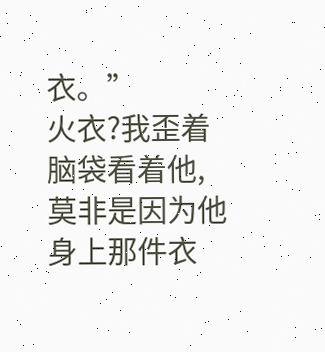衣。”
火衣?我歪着脑袋看着他,莫非是因为他身上那件衣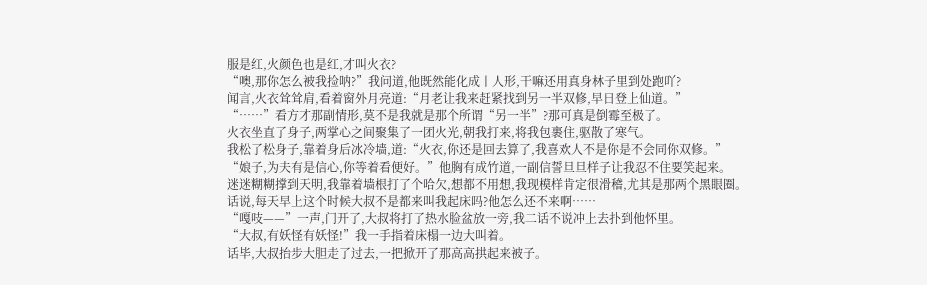服是红,火颜色也是红,才叫火衣?
“噢,那你怎么被我捡呐?”我问道,他既然能化成丨人形,干嘛还用真身林子里到处跑吖?
闻言,火衣耸耸肩,看着窗外月亮道:“月老让我来赶紧找到另一半双修,早日登上仙道。”
“……”看方才那副情形,莫不是我就是那个所谓“另一半”?那可真是倒霉至极了。
火衣坐直了身子,两掌心之间聚集了一团火光,朝我打来,将我包裹住,驱散了寒气。
我松了松身子,靠着身后冰冷墙,道:“火衣,你还是回去算了,我喜欢人不是你是不会同你双修。”
“娘子,为夫有是信心,你等着看便好。”他胸有成竹道,一副信誓旦旦样子让我忍不住要笑起来。
迷迷糊糊撑到天明,我靠着墙根打了个哈欠,想都不用想,我现模样肯定很滑稽,尤其是那两个黑眼圈。
话说,每天早上这个时候大叔不是都来叫我起床吗?他怎么还不来啊……
“嘎吱——”一声,门开了,大叔将打了热水脸盆放一旁,我二话不说冲上去扑到他怀里。
“大叔,有妖怪有妖怪!”我一手指着床榻一边大叫着。
话毕,大叔抬步大胆走了过去,一把掀开了那高高拱起来被子。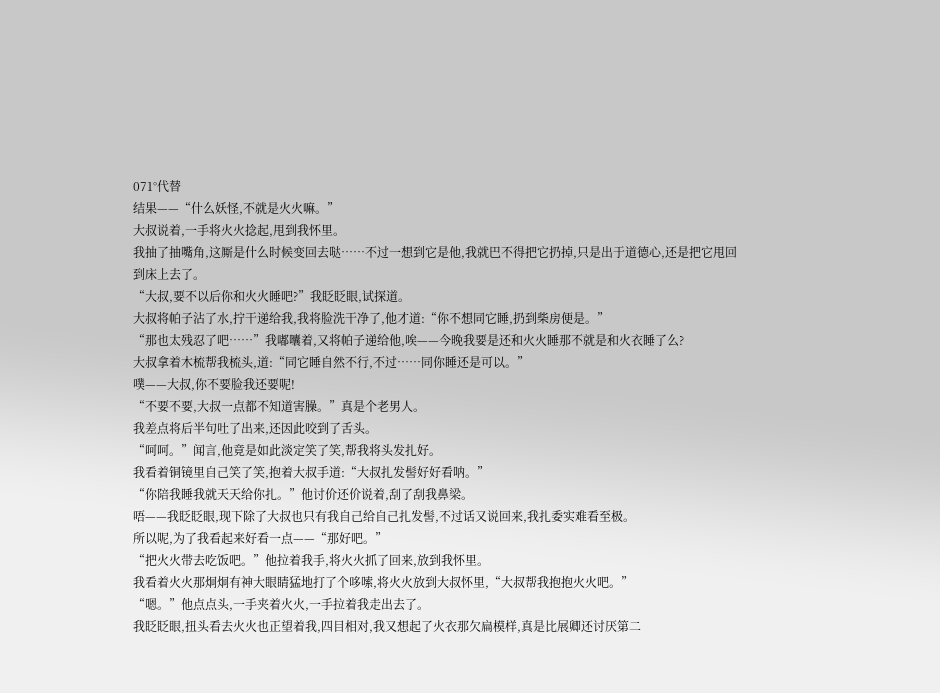071°代替
结果——“什么妖怪,不就是火火嘛。”
大叔说着,一手将火火捻起,甩到我怀里。
我抽了抽嘴角,这厮是什么时候变回去哒……不过一想到它是他,我就巴不得把它扔掉,只是出于道德心,还是把它甩回到床上去了。
“大叔,要不以后你和火火睡吧?”我眨眨眼,试探道。
大叔将帕子沾了水,拧干递给我,我将脸洗干净了,他才道:“你不想同它睡,扔到柴房便是。”
“那也太残忍了吧……”我嘟囔着,又将帕子递给他,唉——今晚我要是还和火火睡那不就是和火衣睡了么?
大叔拿着木梳帮我梳头,道:“同它睡自然不行,不过……同你睡还是可以。”
噗——大叔,你不要脸我还要呢!
“不要不要,大叔一点都不知道害臊。”真是个老男人。
我差点将后半句吐了出来,还因此咬到了舌头。
“呵呵。”闻言,他竟是如此淡定笑了笑,帮我将头发扎好。
我看着铜镜里自己笑了笑,抱着大叔手道:“大叔扎发髻好好看呐。”
“你陪我睡我就天天给你扎。”他讨价还价说着,刮了刮我鼻梁。
唔——我眨眨眼,现下除了大叔也只有我自己给自己扎发髻,不过话又说回来,我扎委实难看至极。
所以呢,为了我看起来好看一点——“那好吧。”
“把火火带去吃饭吧。”他拉着我手,将火火抓了回来,放到我怀里。
我看着火火那炯炯有神大眼睛猛地打了个哆嗦,将火火放到大叔怀里,“大叔帮我抱抱火火吧。”
“嗯。”他点点头,一手夹着火火,一手拉着我走出去了。
我眨眨眼,扭头看去火火也正望着我,四目相对,我又想起了火衣那欠扁模样,真是比展卿还讨厌第二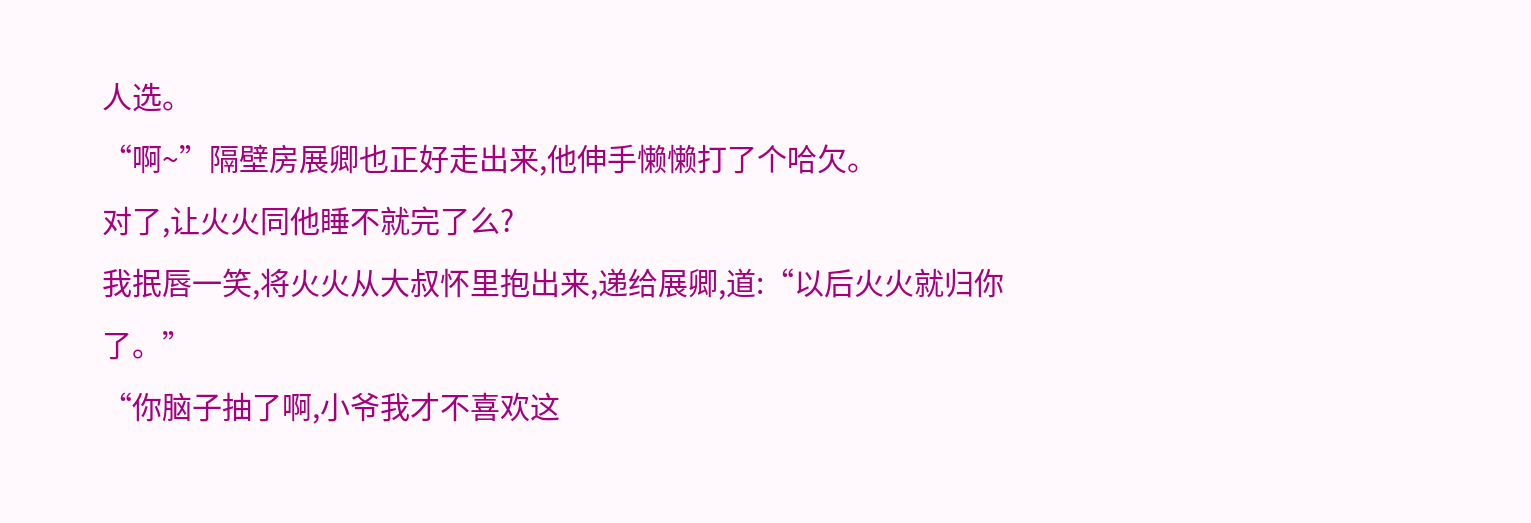人选。
“啊~”隔壁房展卿也正好走出来,他伸手懒懒打了个哈欠。
对了,让火火同他睡不就完了么?
我抿唇一笑,将火火从大叔怀里抱出来,递给展卿,道:“以后火火就归你了。”
“你脑子抽了啊,小爷我才不喜欢这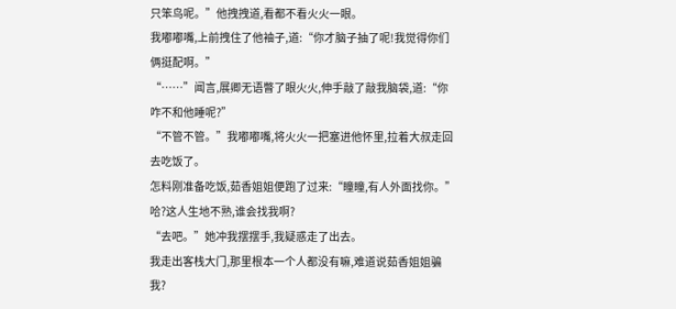只笨鸟呢。”他拽拽道,看都不看火火一眼。
我嘟嘟嘴,上前拽住了他袖子,道:“你才脑子抽了呢!我觉得你们俩挺配啊。”
“……”闻言,展卿无语瞥了眼火火,伸手敲了敲我脑袋,道:“你咋不和他睡呢?”
“不管不管。”我嘟嘟嘴,将火火一把塞进他怀里,拉着大叔走回去吃饭了。
怎料刚准备吃饭,茹香姐姐便跑了过来:“瞳瞳,有人外面找你。”
哈?这人生地不熟,谁会找我啊?
“去吧。”她冲我摆摆手,我疑惑走了出去。
我走出客栈大门,那里根本一个人都没有嘛,难道说茹香姐姐骗我?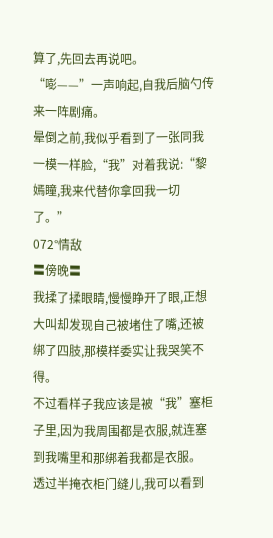算了,先回去再说吧。
“嘭——”一声响起,自我后脑勺传来一阵剧痛。
晕倒之前,我似乎看到了一张同我一模一样脸,“我”对着我说:“黎嫣瞳,我来代替你拿回我一切了。”
072°情敌
〓傍晚〓
我揉了揉眼睛,慢慢睁开了眼,正想大叫却发现自己被堵住了嘴,还被绑了四肢,那模样委实让我哭笑不得。
不过看样子我应该是被“我”塞柜子里,因为我周围都是衣服,就连塞到我嘴里和那绑着我都是衣服。
透过半掩衣柜门缝儿,我可以看到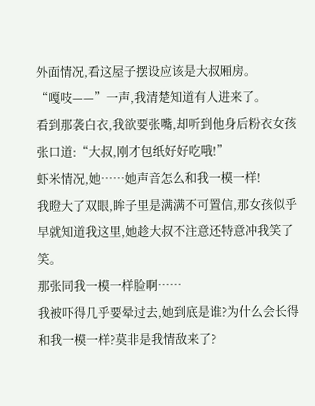外面情况,看这屋子摆设应该是大叔厢房。
“嘎吱——”一声,我清楚知道有人进来了。
看到那袭白衣,我欲要张嘴,却听到他身后粉衣女孩张口道:“大叔,刚才包纸好好吃哦!”
虾米情况,她……她声音怎么和我一模一样!
我瞪大了双眼,眸子里是满满不可置信,那女孩似乎早就知道我这里,她趁大叔不注意还特意冲我笑了笑。
那张同我一模一样脸啊……
我被吓得几乎要晕过去,她到底是谁?为什么会长得和我一模一样?莫非是我情敌来了?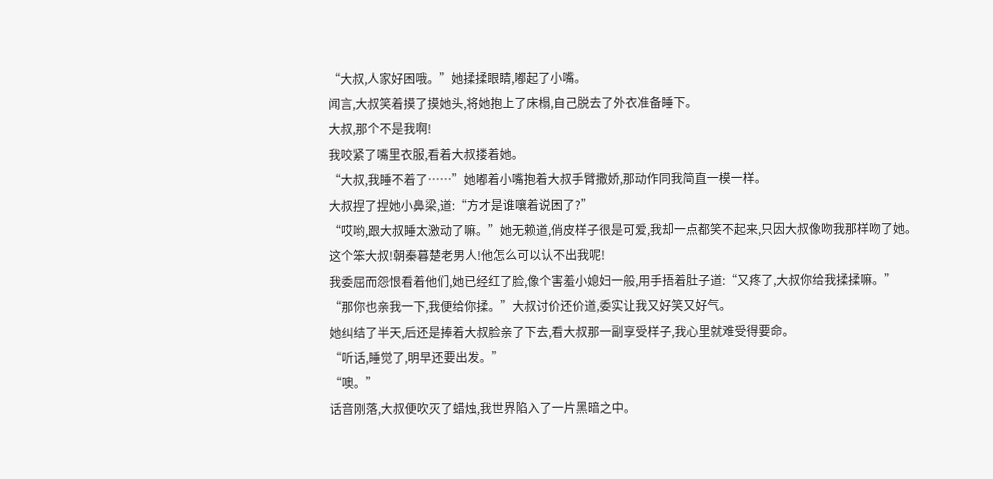“大叔,人家好困哦。”她揉揉眼睛,嘟起了小嘴。
闻言,大叔笑着摸了摸她头,将她抱上了床榻,自己脱去了外衣准备睡下。
大叔,那个不是我啊!
我咬紧了嘴里衣服,看着大叔搂着她。
“大叔,我睡不着了……”她嘟着小嘴抱着大叔手臂撒娇,那动作同我简直一模一样。
大叔捏了捏她小鼻梁,道:“方才是谁嚷着说困了?”
“哎哟,跟大叔睡太激动了嘛。”她无赖道,俏皮样子很是可爱,我却一点都笑不起来,只因大叔像吻我那样吻了她。
这个笨大叔!朝秦暮楚老男人!他怎么可以认不出我呢!
我委屈而怨恨看着他们,她已经红了脸,像个害羞小媳妇一般,用手捂着肚子道:“又疼了,大叔你给我揉揉嘛。”
“那你也亲我一下,我便给你揉。”大叔讨价还价道,委实让我又好笑又好气。
她纠结了半天,后还是捧着大叔脸亲了下去,看大叔那一副享受样子,我心里就难受得要命。
“听话,睡觉了,明早还要出发。”
“噢。”
话音刚落,大叔便吹灭了蜡烛,我世界陷入了一片黑暗之中。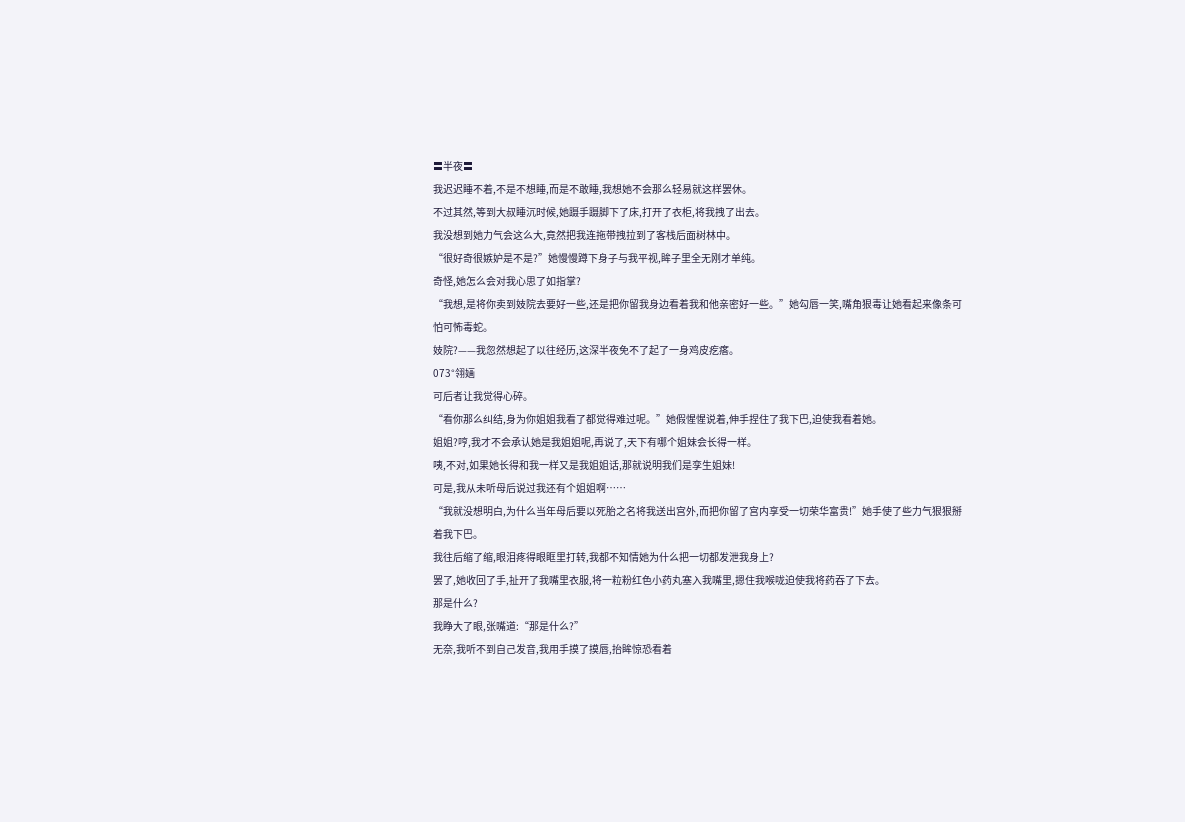〓半夜〓
我迟迟睡不着,不是不想睡,而是不敢睡,我想她不会那么轻易就这样罢休。
不过其然,等到大叔睡沉时候,她蹑手蹑脚下了床,打开了衣柜,将我拽了出去。
我没想到她力气会这么大,竟然把我连拖带拽拉到了客栈后面树林中。
“很好奇很嫉妒是不是?”她慢慢蹲下身子与我平视,眸子里全无刚才单纯。
奇怪,她怎么会对我心思了如指掌?
“我想,是将你卖到妓院去要好一些,还是把你留我身边看着我和他亲密好一些。”她勾唇一笑,嘴角狠毒让她看起来像条可怕可怖毒蛇。
妓院?——我忽然想起了以往经历,这深半夜免不了起了一身鸡皮疙瘩。
073°翎婳
可后者让我觉得心碎。
“看你那么纠结,身为你姐姐我看了都觉得难过呢。”她假惺惺说着,伸手捏住了我下巴,迫使我看着她。
姐姐?哼,我才不会承认她是我姐姐呢,再说了,天下有哪个姐妹会长得一样。
咦,不对,如果她长得和我一样又是我姐姐话,那就说明我们是孪生姐妹!
可是,我从未听母后说过我还有个姐姐啊……
“我就没想明白,为什么当年母后要以死胎之名将我送出宫外,而把你留了宫内享受一切荣华富贵!”她手使了些力气狠狠掰着我下巴。
我往后缩了缩,眼泪疼得眼眶里打转,我都不知情她为什么把一切都发泄我身上?
罢了,她收回了手,扯开了我嘴里衣服,将一粒粉红色小药丸塞入我嘴里,摁住我喉咙迫使我将药吞了下去。
那是什么?
我睁大了眼,张嘴道:“那是什么?”
无奈,我听不到自己发音,我用手摸了摸唇,抬眸惊恐看着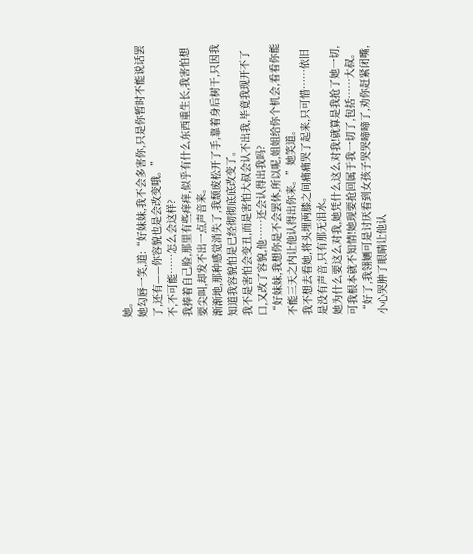她。
她勾唇一笑,道:“好妹妹,我不会多害你,只是你暂时不能说话罢了,还有——你容貌也是会改变哦。”
不,不可能……怎么会这样?
我捧着自己脸,那里有些痒痒,似乎有什么东西重生长,我害怕想要尖叫,却发不出一点声音来。
渐渐地,那种感觉消失了,我颓废松开了手,靠着身后树干,只因我知道我容貌怕是已经彻彻底底改变了。
我不是害怕会变丑,而是害怕大叔会认不出我,毕竟我现开不了口,又改了容貌,他……还会认得出我吗?
“好妹妹,我想你是不会罢休,所以呢,姐姐给你个机会,看看你能不能三天之内让他认得出你来。”她笑道。
我不想去看她,将头埋两膝之间痛痛哭了起来,只可惜……依旧是没有声音,只有那无泪水。
她为什么要这么对我,她凭什么这么对我!就算是我抢了她一切,可我根本就不知情!她现要抢回属于我一切了,包括……大叔。
“好了,我翎婳可是讨厌看到女孩子哭哭啼啼了,劝你赶紧闭嘴,小心哭肿了眼睛让他认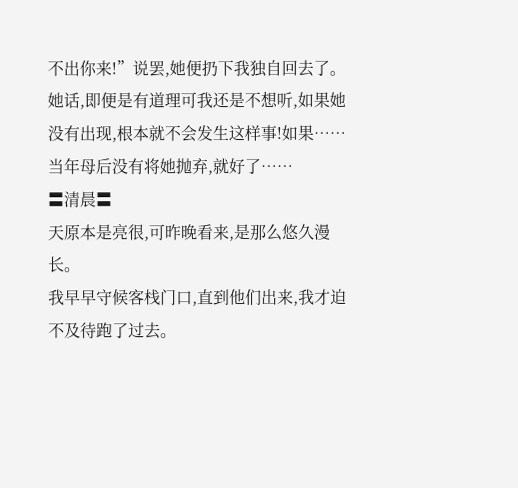不出你来!”说罢,她便扔下我独自回去了。
她话,即便是有道理可我还是不想听,如果她没有出现,根本就不会发生这样事!如果……当年母后没有将她抛弃,就好了……
〓清晨〓
天原本是亮很,可昨晚看来,是那么悠久漫长。
我早早守候客栈门口,直到他们出来,我才迫不及待跑了过去。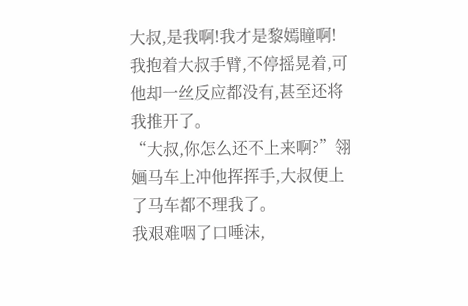大叔,是我啊!我才是黎嫣瞳啊!
我抱着大叔手臂,不停摇晃着,可他却一丝反应都没有,甚至还将我推开了。
“大叔,你怎么还不上来啊?”翎婳马车上冲他挥挥手,大叔便上了马车都不理我了。
我艰难咽了口唾沫,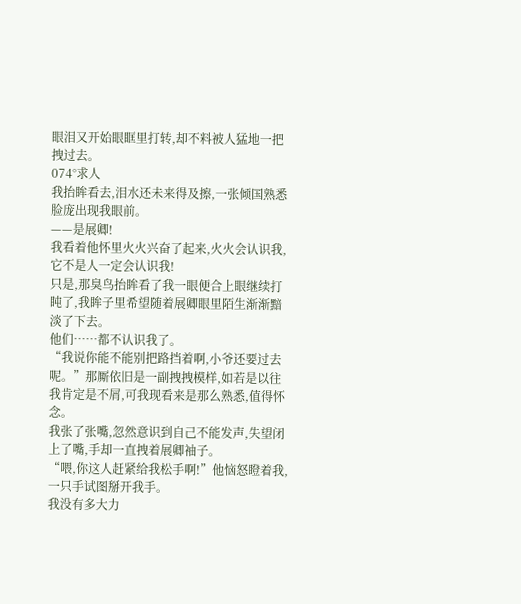眼泪又开始眼眶里打转,却不料被人猛地一把拽过去。
074°求人
我抬眸看去,泪水还未来得及擦,一张倾国熟悉脸庞出现我眼前。
——是展卿!
我看着他怀里火火兴奋了起来,火火会认识我,它不是人一定会认识我!
只是,那臭鸟抬眸看了我一眼便合上眼继续打盹了,我眸子里希望随着展卿眼里陌生渐渐黯淡了下去。
他们……都不认识我了。
“我说你能不能别把路挡着啊,小爷还要过去呢。”那厮依旧是一副拽拽模样,如若是以往我肯定是不屑,可我现看来是那么熟悉,值得怀念。
我张了张嘴,忽然意识到自己不能发声,失望闭上了嘴,手却一直拽着展卿袖子。
“喂,你这人赶紧给我松手啊!”他恼怒瞪着我,一只手试图掰开我手。
我没有多大力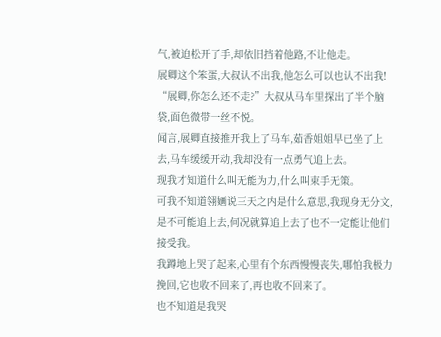气,被迫松开了手,却依旧挡着他路,不让他走。
展卿这个笨蛋,大叔认不出我,他怎么可以也认不出我!
“展卿,你怎么还不走?”大叔从马车里探出了半个脑袋,面色微带一丝不悦。
闻言,展卿直接推开我上了马车,茹香姐姐早已坐了上去,马车缓缓开动,我却没有一点勇气追上去。
现我才知道什么叫无能为力,什么叫束手无策。
可我不知道翎婳说三天之内是什么意思,我现身无分文,是不可能追上去,何况就算追上去了也不一定能让他们接受我。
我蹲地上哭了起来,心里有个东西慢慢丧失,哪怕我极力挽回,它也收不回来了,再也收不回来了。
也不知道是我哭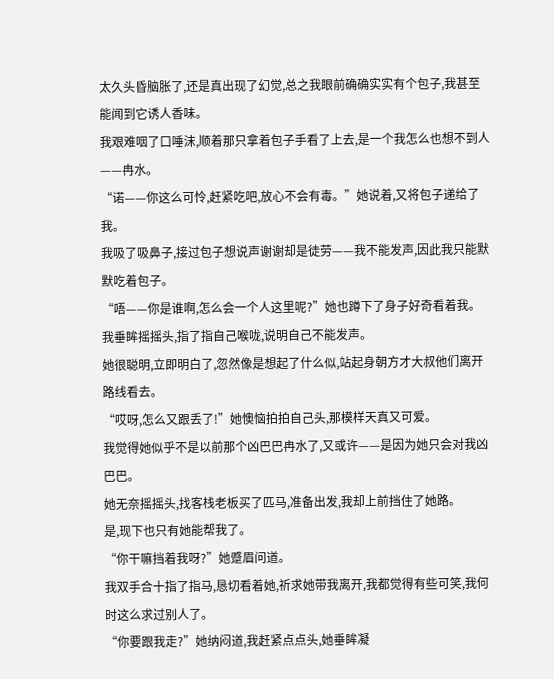太久头昏脑胀了,还是真出现了幻觉,总之我眼前确确实实有个包子,我甚至能闻到它诱人香味。
我艰难咽了口唾沫,顺着那只拿着包子手看了上去,是一个我怎么也想不到人——冉水。
“诺——你这么可怜,赶紧吃吧,放心不会有毒。”她说着,又将包子递给了我。
我吸了吸鼻子,接过包子想说声谢谢却是徒劳——我不能发声,因此我只能默默吃着包子。
“唔——你是谁啊,怎么会一个人这里呢?”她也蹲下了身子好奇看着我。
我垂眸摇摇头,指了指自己喉咙,说明自己不能发声。
她很聪明,立即明白了,忽然像是想起了什么似,站起身朝方才大叔他们离开路线看去。
“哎呀,怎么又跟丢了!”她懊恼拍拍自己头,那模样天真又可爱。
我觉得她似乎不是以前那个凶巴巴冉水了,又或许——是因为她只会对我凶巴巴。
她无奈摇摇头,找客栈老板买了匹马,准备出发,我却上前挡住了她路。
是,现下也只有她能帮我了。
“你干嘛挡着我呀?”她蹙眉问道。
我双手合十指了指马,恳切看着她,祈求她带我离开,我都觉得有些可笑,我何时这么求过别人了。
“你要跟我走?”她纳闷道,我赶紧点点头,她垂眸凝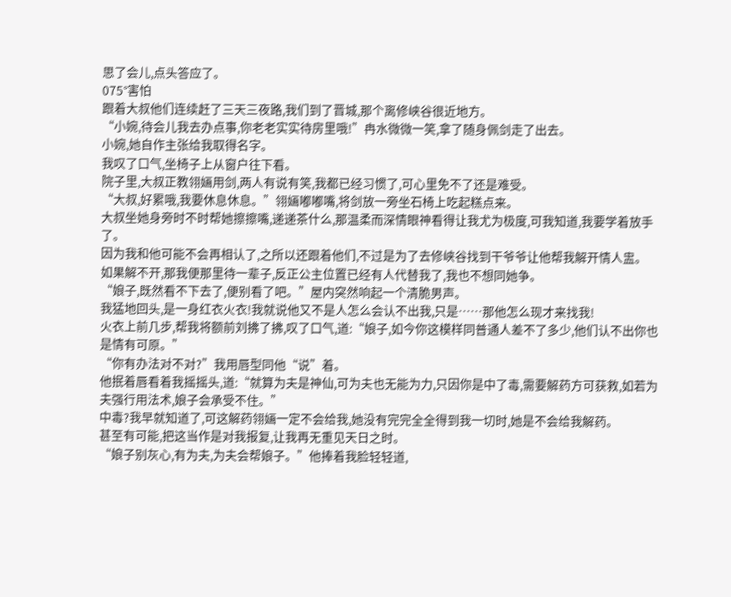思了会儿,点头答应了。
075°害怕
跟着大叔他们连续赶了三天三夜路,我们到了晋城,那个离修峡谷很近地方。
“小婉,待会儿我去办点事,你老老实实待房里哦!”冉水微微一笑,拿了随身佩剑走了出去。
小婉,她自作主张给我取得名字。
我叹了口气,坐椅子上从窗户往下看。
院子里,大叔正教翎婳用剑,两人有说有笑,我都已经习惯了,可心里免不了还是难受。
“大叔,好累哦,我要休息休息。”翎婳嘟嘟嘴,将剑放一旁坐石椅上吃起糕点来。
大叔坐她身旁时不时帮她擦擦嘴,递递茶什么,那温柔而深情眼神看得让我尤为极度,可我知道,我要学着放手了。
因为我和他可能不会再相认了,之所以还跟着他们,不过是为了去修峡谷找到干爷爷让他帮我解开情人盅。
如果解不开,那我便那里待一辈子,反正公主位置已经有人代替我了,我也不想同她争。
“娘子,既然看不下去了,便别看了吧。”屋内突然响起一个清脆男声。
我猛地回头,是一身红衣火衣!我就说他又不是人怎么会认不出我,只是……那他怎么现才来找我!
火衣上前几步,帮我将额前刘拂了拂,叹了口气,道:“娘子,如今你这模样同普通人差不了多少,他们认不出你也是情有可原。”
“你有办法对不对?”我用唇型同他“说”着。
他抿着唇看着我摇摇头,道:“就算为夫是神仙,可为夫也无能为力,只因你是中了毒,需要解药方可获救,如若为夫强行用法术,娘子会承受不住。”
中毒?我早就知道了,可这解药翎婳一定不会给我,她没有完完全全得到我一切时,她是不会给我解药。
甚至有可能,把这当作是对我报复,让我再无重见天日之时。
“娘子别灰心,有为夫,为夫会帮娘子。”他捧着我脸轻轻道,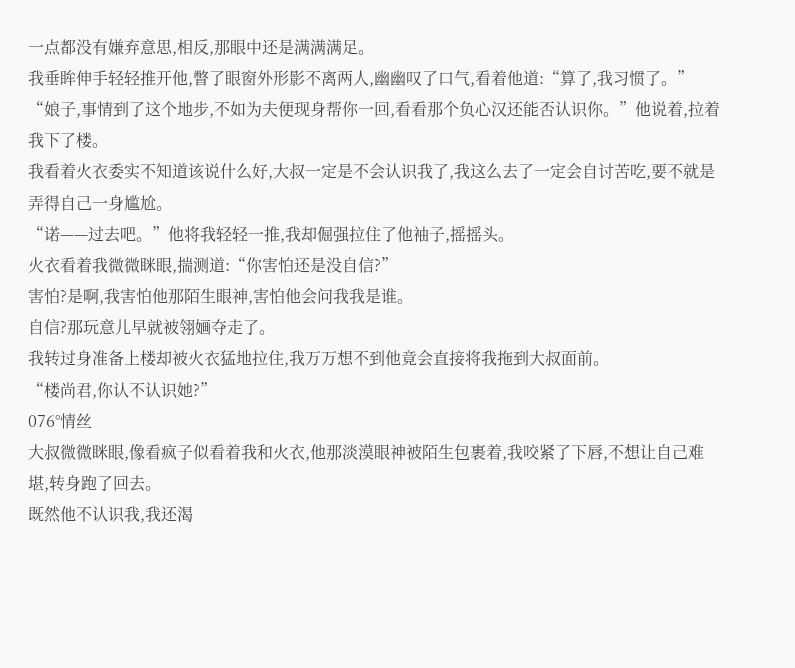一点都没有嫌弃意思,相反,那眼中还是满满满足。
我垂眸伸手轻轻推开他,瞥了眼窗外形影不离两人,幽幽叹了口气,看着他道:“算了,我习惯了。”
“娘子,事情到了这个地步,不如为夫便现身帮你一回,看看那个负心汉还能否认识你。”他说着,拉着我下了楼。
我看着火衣委实不知道该说什么好,大叔一定是不会认识我了,我这么去了一定会自讨苦吃,要不就是弄得自己一身尴尬。
“诺——过去吧。”他将我轻轻一推,我却倔强拉住了他袖子,摇摇头。
火衣看着我微微眯眼,揣测道:“你害怕还是没自信?”
害怕?是啊,我害怕他那陌生眼神,害怕他会问我我是谁。
自信?那玩意儿早就被翎婳夺走了。
我转过身准备上楼却被火衣猛地拉住,我万万想不到他竟会直接将我拖到大叔面前。
“楼尚君,你认不认识她?”
076°情丝
大叔微微眯眼,像看疯子似看着我和火衣,他那淡漠眼神被陌生包裹着,我咬紧了下唇,不想让自己难堪,转身跑了回去。
既然他不认识我,我还渴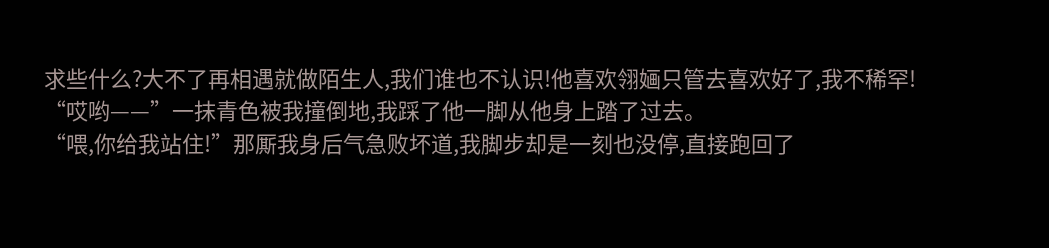求些什么?大不了再相遇就做陌生人,我们谁也不认识!他喜欢翎婳只管去喜欢好了,我不稀罕!
“哎哟——”一抹青色被我撞倒地,我踩了他一脚从他身上踏了过去。
“喂,你给我站住!”那厮我身后气急败坏道,我脚步却是一刻也没停,直接跑回了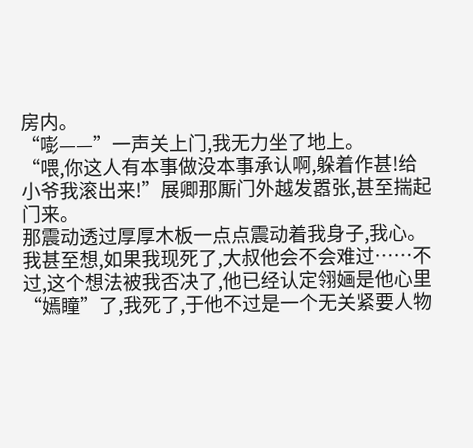房内。
“嘭——”一声关上门,我无力坐了地上。
“喂,你这人有本事做没本事承认啊,躲着作甚!给小爷我滚出来!”展卿那厮门外越发嚣张,甚至揣起门来。
那震动透过厚厚木板一点点震动着我身子,我心。
我甚至想,如果我现死了,大叔他会不会难过……不过,这个想法被我否决了,他已经认定翎婳是他心里“嫣瞳”了,我死了,于他不过是一个无关紧要人物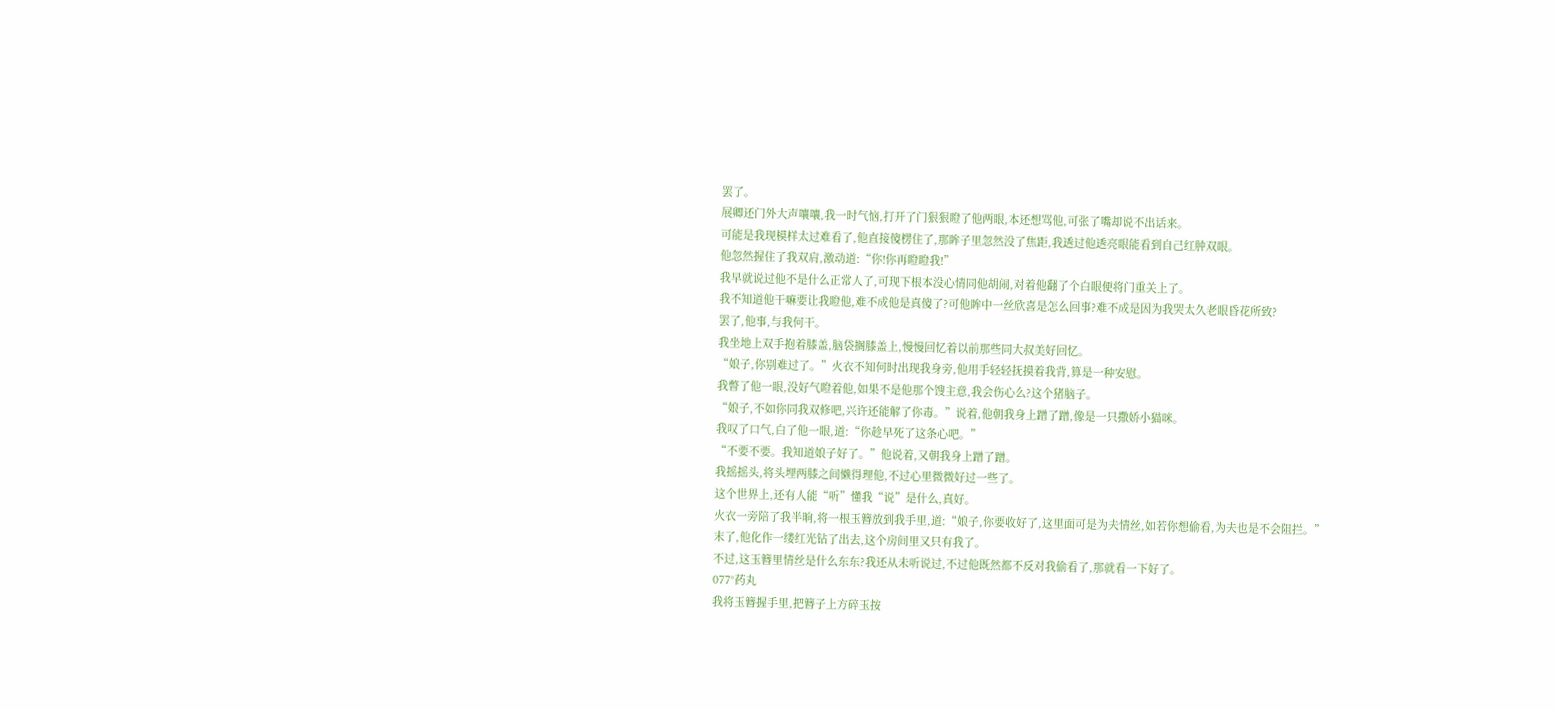罢了。
展卿还门外大声嚷嚷,我一时气恼,打开了门狠狠瞪了他两眼,本还想骂他,可张了嘴却说不出话来。
可能是我现模样太过难看了,他直接傻楞住了,那眸子里忽然没了焦距,我透过他透亮眼能看到自己红肿双眼。
他忽然握住了我双肩,激动道:“你!你再瞪瞪我!”
我早就说过他不是什么正常人了,可现下根本没心情同他胡闹,对着他翻了个白眼便将门重关上了。
我不知道他干嘛要让我瞪他,难不成他是真傻了?可他眸中一丝欣喜是怎么回事?难不成是因为我哭太久老眼昏花所致?
罢了,他事,与我何干。
我坐地上双手抱着膝盖,脑袋搁膝盖上,慢慢回忆着以前那些同大叔美好回忆。
“娘子,你别难过了。”火衣不知何时出现我身旁,他用手轻轻抚摸着我背,算是一种安慰。
我瞥了他一眼,没好气瞪着他,如果不是他那个馊主意,我会伤心么?这个猪脑子。
“娘子,不如你同我双修吧,兴许还能解了你毒。”说着,他朝我身上蹭了蹭,像是一只撒娇小猫咪。
我叹了口气,白了他一眼,道:“你趁早死了这条心吧。”
“不要不要。我知道娘子好了。”他说着,又朝我身上蹭了蹭。
我摇摇头,将头埋两膝之间懒得理他,不过心里微微好过一些了。
这个世界上,还有人能“听”懂我“说”是什么,真好。
火衣一旁陪了我半晌,将一根玉簪放到我手里,道:“娘子,你要收好了,这里面可是为夫情丝,如若你想偷看,为夫也是不会阻拦。”
末了,他化作一缕红光钻了出去,这个房间里又只有我了。
不过,这玉簪里情丝是什么东东?我还从未听说过,不过他既然都不反对我偷看了,那就看一下好了。
077°药丸
我将玉簪握手里,把簪子上方碎玉按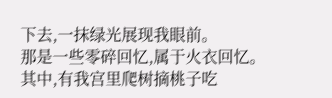下去,一抹绿光展现我眼前。
那是一些零碎回忆,属于火衣回忆。
其中,有我宫里爬树摘桃子吃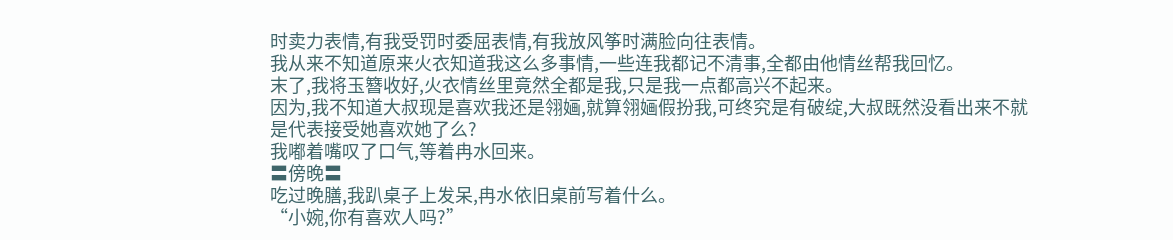时卖力表情,有我受罚时委屈表情,有我放风筝时满脸向往表情。
我从来不知道原来火衣知道我这么多事情,一些连我都记不清事,全都由他情丝帮我回忆。
末了,我将玉簪收好,火衣情丝里竟然全都是我,只是我一点都高兴不起来。
因为,我不知道大叔现是喜欢我还是翎婳,就算翎婳假扮我,可终究是有破绽,大叔既然没看出来不就是代表接受她喜欢她了么?
我嘟着嘴叹了口气,等着冉水回来。
〓傍晚〓
吃过晚膳,我趴桌子上发呆,冉水依旧桌前写着什么。
“小婉,你有喜欢人吗?”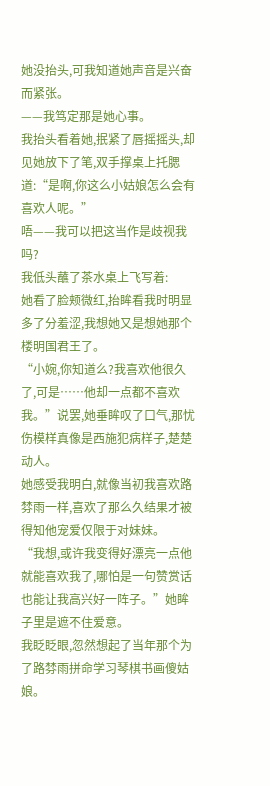她没抬头,可我知道她声音是兴奋而紧张。
——我笃定那是她心事。
我抬头看着她,抿紧了唇摇摇头,却见她放下了笔,双手撑桌上托腮道:“是啊,你这么小姑娘怎么会有喜欢人呢。”
唔——我可以把这当作是歧视我吗?
我低头蘸了茶水桌上飞写着:
她看了脸颊微红,抬眸看我时明显多了分羞涩,我想她又是想她那个楼明国君王了。
“小婉,你知道么?我喜欢他很久了,可是……他却一点都不喜欢我。”说罢,她垂眸叹了口气,那忧伤模样真像是西施犯病样子,楚楚动人。
她感受我明白,就像当初我喜欢路棼雨一样,喜欢了那么久结果才被得知他宠爱仅限于对妹妹。
“我想,或许我变得好漂亮一点他就能喜欢我了,哪怕是一句赞赏话也能让我高兴好一阵子。”她眸子里是遮不住爱意。
我眨眨眼,忽然想起了当年那个为了路棼雨拼命学习琴棋书画傻姑娘。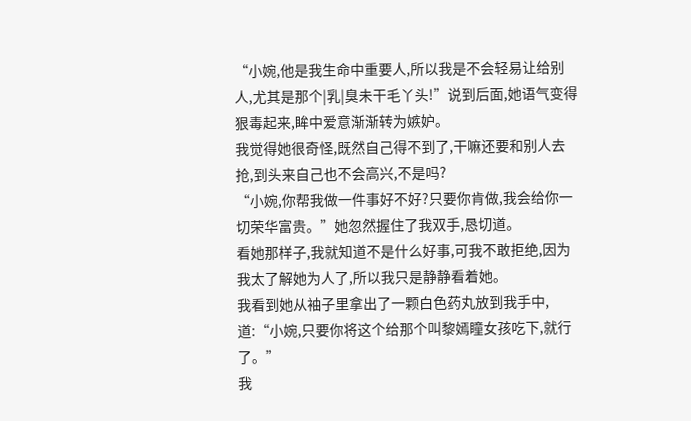“小婉,他是我生命中重要人,所以我是不会轻易让给别人,尤其是那个|乳|臭未干毛丫头!”说到后面,她语气变得狠毒起来,眸中爱意渐渐转为嫉妒。
我觉得她很奇怪,既然自己得不到了,干嘛还要和别人去抢,到头来自己也不会高兴,不是吗?
“小婉,你帮我做一件事好不好?只要你肯做,我会给你一切荣华富贵。”她忽然握住了我双手,恳切道。
看她那样子,我就知道不是什么好事,可我不敢拒绝,因为我太了解她为人了,所以我只是静静看着她。
我看到她从袖子里拿出了一颗白色药丸放到我手中,道:“小婉,只要你将这个给那个叫黎嫣瞳女孩吃下,就行了。”
我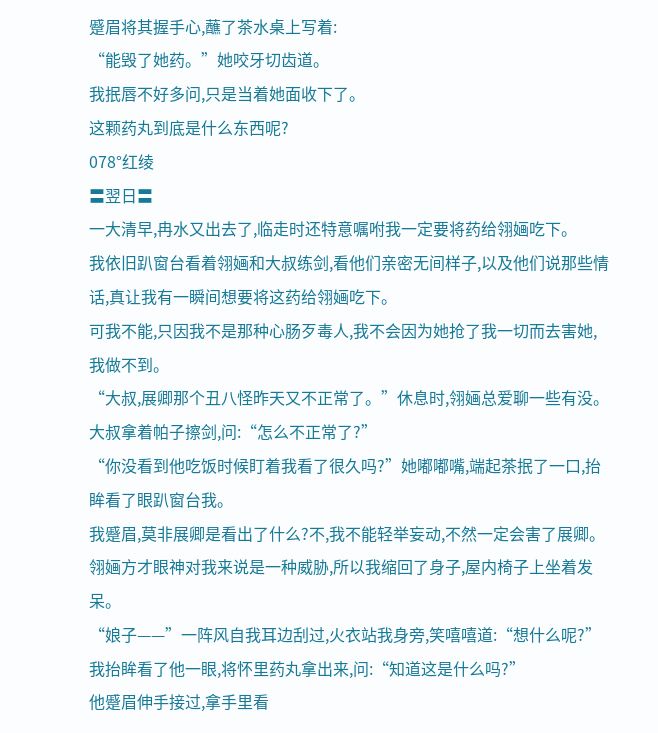蹙眉将其握手心,蘸了茶水桌上写着:
“能毁了她药。”她咬牙切齿道。
我抿唇不好多问,只是当着她面收下了。
这颗药丸到底是什么东西呢?
078°红绫
〓翌日〓
一大清早,冉水又出去了,临走时还特意嘱咐我一定要将药给翎婳吃下。
我依旧趴窗台看着翎婳和大叔练剑,看他们亲密无间样子,以及他们说那些情话,真让我有一瞬间想要将这药给翎婳吃下。
可我不能,只因我不是那种心肠歹毒人,我不会因为她抢了我一切而去害她,我做不到。
“大叔,展卿那个丑八怪昨天又不正常了。”休息时,翎婳总爱聊一些有没。
大叔拿着帕子擦剑,问:“怎么不正常了?”
“你没看到他吃饭时候盯着我看了很久吗?”她嘟嘟嘴,端起茶抿了一口,抬眸看了眼趴窗台我。
我蹙眉,莫非展卿是看出了什么?不,我不能轻举妄动,不然一定会害了展卿。
翎婳方才眼神对我来说是一种威胁,所以我缩回了身子,屋内椅子上坐着发呆。
“娘子——”一阵风自我耳边刮过,火衣站我身旁,笑嘻嘻道:“想什么呢?”
我抬眸看了他一眼,将怀里药丸拿出来,问:“知道这是什么吗?”
他蹙眉伸手接过,拿手里看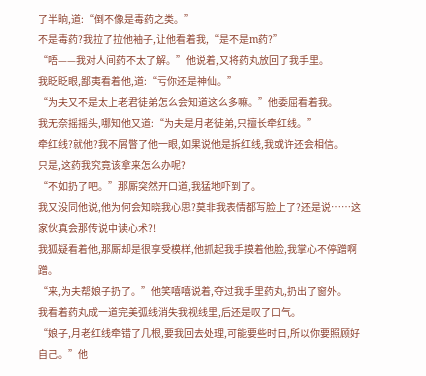了半晌,道:“倒不像是毒药之类。”
不是毒药?我拉了拉他袖子,让他看着我,“是不是m药?”
“唔——我对人间药不太了解。”他说着,又将药丸放回了我手里。
我眨眨眼,鄙夷看着他,道:“亏你还是神仙。”
“为夫又不是太上老君徒弟怎么会知道这么多嘛。”他委屈看着我。
我无奈摇摇头,哪知他又道:“为夫是月老徒弟,只擅长牵红线。”
牵红线?就他?我不屑瞥了他一眼,如果说他是拆红线,我或许还会相信。
只是,这药我究竟该拿来怎么办呢?
“不如扔了吧。”那厮突然开口道,我猛地吓到了。
我又没同他说,他为何会知晓我心思?莫非我表情都写脸上了?还是说……这家伙真会那传说中读心术?!
我狐疑看着他,那厮却是很享受模样,他抓起我手摸着他脸,我掌心不停蹭啊蹭。
“来,为夫帮娘子扔了。”他笑嘻嘻说着,夺过我手里药丸,扔出了窗外。
我看着药丸成一道完美弧线消失我视线里,后还是叹了口气。
“娘子,月老红线牵错了几根,要我回去处理,可能要些时日,所以你要照顾好自己。”他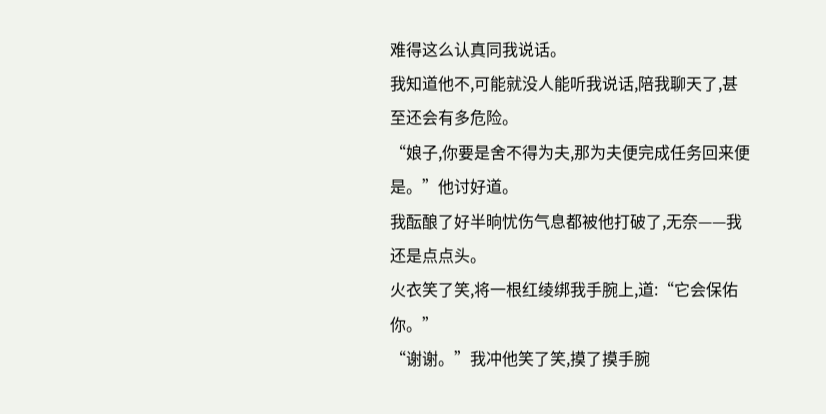难得这么认真同我说话。
我知道他不,可能就没人能听我说话,陪我聊天了,甚至还会有多危险。
“娘子,你要是舍不得为夫,那为夫便完成任务回来便是。”他讨好道。
我酝酿了好半晌忧伤气息都被他打破了,无奈——我还是点点头。
火衣笑了笑,将一根红绫绑我手腕上,道:“它会保佑你。”
“谢谢。”我冲他笑了笑,摸了摸手腕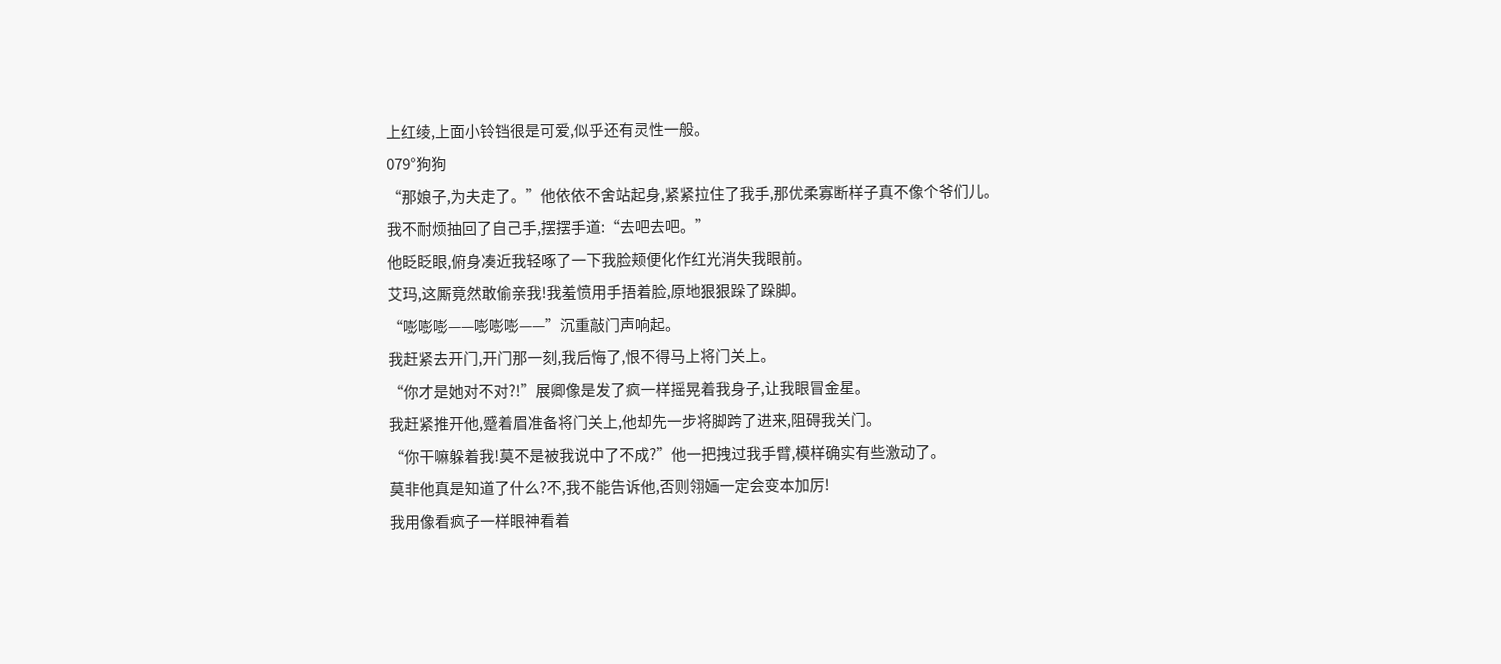上红绫,上面小铃铛很是可爱,似乎还有灵性一般。
079°狗狗
“那娘子,为夫走了。”他依依不舍站起身,紧紧拉住了我手,那优柔寡断样子真不像个爷们儿。
我不耐烦抽回了自己手,摆摆手道:“去吧去吧。”
他眨眨眼,俯身凑近我轻啄了一下我脸颊便化作红光消失我眼前。
艾玛,这厮竟然敢偷亲我!我羞愤用手捂着脸,原地狠狠跺了跺脚。
“嘭嘭嘭——嘭嘭嘭——”沉重敲门声响起。
我赶紧去开门,开门那一刻,我后悔了,恨不得马上将门关上。
“你才是她对不对?!”展卿像是发了疯一样摇晃着我身子,让我眼冒金星。
我赶紧推开他,蹙着眉准备将门关上,他却先一步将脚跨了进来,阻碍我关门。
“你干嘛躲着我!莫不是被我说中了不成?”他一把拽过我手臂,模样确实有些激动了。
莫非他真是知道了什么?不,我不能告诉他,否则翎婳一定会变本加厉!
我用像看疯子一样眼神看着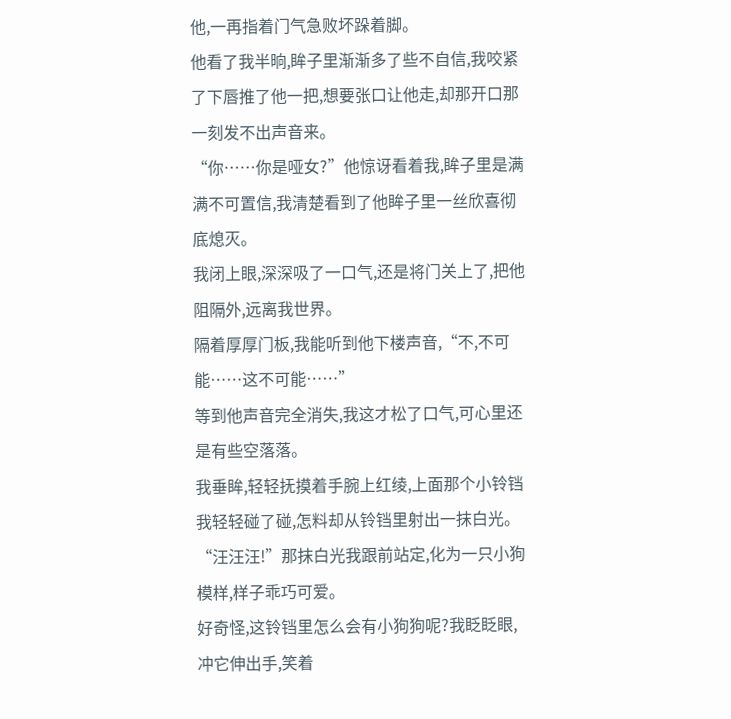他,一再指着门气急败坏跺着脚。
他看了我半晌,眸子里渐渐多了些不自信,我咬紧了下唇推了他一把,想要张口让他走,却那开口那一刻发不出声音来。
“你……你是哑女?”他惊讶看着我,眸子里是满满不可置信,我清楚看到了他眸子里一丝欣喜彻底熄灭。
我闭上眼,深深吸了一口气,还是将门关上了,把他阻隔外,远离我世界。
隔着厚厚门板,我能听到他下楼声音,“不,不可能……这不可能……”
等到他声音完全消失,我这才松了口气,可心里还是有些空落落。
我垂眸,轻轻抚摸着手腕上红绫,上面那个小铃铛我轻轻碰了碰,怎料却从铃铛里射出一抹白光。
“汪汪汪!”那抹白光我跟前站定,化为一只小狗模样,样子乖巧可爱。
好奇怪,这铃铛里怎么会有小狗狗呢?我眨眨眼,冲它伸出手,笑着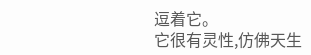逗着它。
它很有灵性,仿佛天生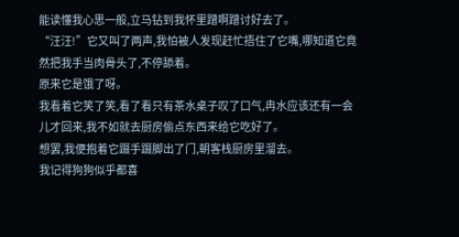能读懂我心思一般,立马钻到我怀里蹭啊蹭讨好去了。
“汪汪!”它又叫了两声,我怕被人发现赶忙捂住了它嘴,哪知道它竟然把我手当肉骨头了,不停舔着。
原来它是饿了呀。
我看着它笑了笑,看了看只有茶水桌子叹了口气,冉水应该还有一会儿才回来,我不如就去厨房偷点东西来给它吃好了。
想罢,我便抱着它蹑手蹑脚出了门,朝客栈厨房里溜去。
我记得狗狗似乎都喜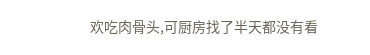欢吃肉骨头,可厨房找了半天都没有看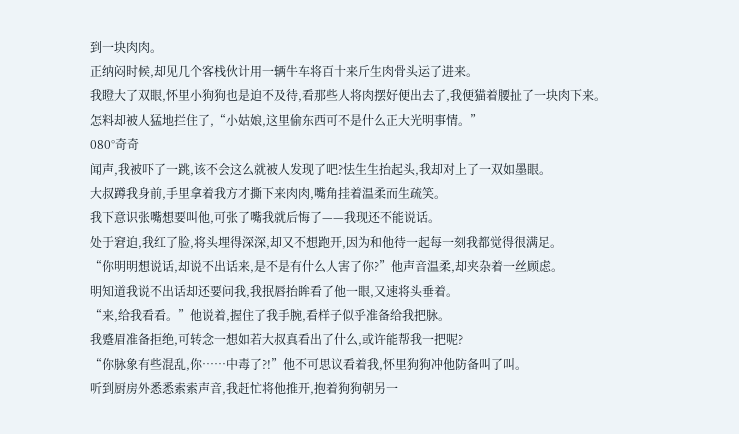到一块肉肉。
正纳闷时候,却见几个客栈伙计用一辆牛车将百十来斤生肉骨头运了进来。
我瞪大了双眼,怀里小狗狗也是迫不及待,看那些人将肉摆好便出去了,我便猫着腰扯了一块肉下来。
怎料却被人猛地拦住了,“小姑娘,这里偷东西可不是什么正大光明事情。”
080°奇奇
闻声,我被吓了一跳,该不会这么就被人发现了吧?怯生生抬起头,我却对上了一双如墨眼。
大叔蹲我身前,手里拿着我方才撕下来肉肉,嘴角挂着温柔而生疏笑。
我下意识张嘴想要叫他,可张了嘴我就后悔了——我现还不能说话。
处于窘迫,我红了脸,将头埋得深深,却又不想跑开,因为和他待一起每一刻我都觉得很满足。
“你明明想说话,却说不出话来,是不是有什么人害了你?”他声音温柔,却夹杂着一丝顾虑。
明知道我说不出话却还要问我,我抿唇抬眸看了他一眼,又速将头垂着。
“来,给我看看。”他说着,握住了我手腕,看样子似乎准备给我把脉。
我蹙眉准备拒绝,可转念一想如若大叔真看出了什么,或许能帮我一把呢?
“你脉象有些混乱,你……中毒了?!”他不可思议看着我,怀里狗狗冲他防备叫了叫。
听到厨房外悉悉索索声音,我赶忙将他推开,抱着狗狗朝另一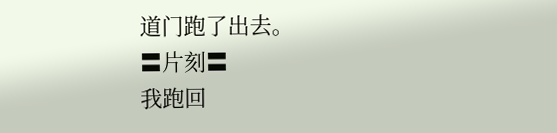道门跑了出去。
〓片刻〓
我跑回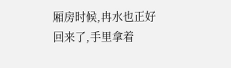厢房时候,冉水也正好回来了,手里拿着